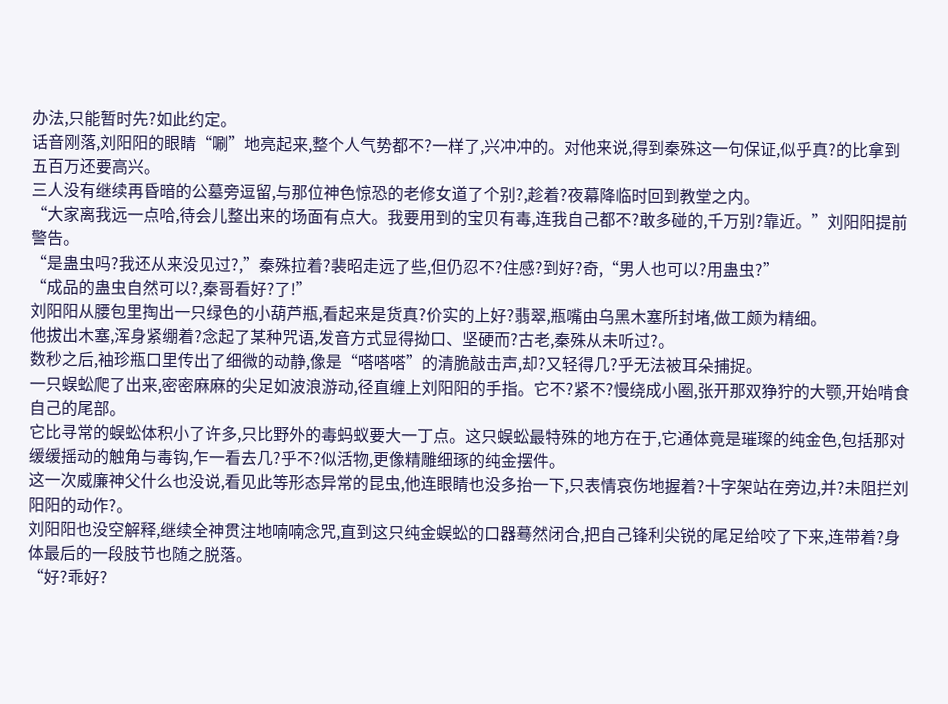办法,只能暂时先?如此约定。
话音刚落,刘阳阳的眼睛“唰”地亮起来,整个人气势都不?一样了,兴冲冲的。对他来说,得到秦殊这一句保证,似乎真?的比拿到五百万还要高兴。
三人没有继续再昏暗的公墓旁逗留,与那位神色惊恐的老修女道了个别?,趁着?夜幕降临时回到教堂之内。
“大家离我远一点哈,待会儿整出来的场面有点大。我要用到的宝贝有毒,连我自己都不?敢多碰的,千万别?靠近。”刘阳阳提前警告。
“是蛊虫吗?我还从来没见过?,”秦殊拉着?裴昭走远了些,但仍忍不?住感?到好?奇,“男人也可以?用蛊虫?”
“成品的蛊虫自然可以?,秦哥看好?了!”
刘阳阳从腰包里掏出一只绿色的小葫芦瓶,看起来是货真?价实的上好?翡翠,瓶嘴由乌黑木塞所封堵,做工颇为精细。
他拔出木塞,浑身紧绷着?念起了某种咒语,发音方式显得拗口、坚硬而?古老,秦殊从未听过?。
数秒之后,袖珍瓶口里传出了细微的动静,像是“嗒嗒嗒”的清脆敲击声,却?又轻得几?乎无法被耳朵捕捉。
一只蜈蚣爬了出来,密密麻麻的尖足如波浪游动,径直缠上刘阳阳的手指。它不?紧不?慢绕成小圈,张开那双狰狞的大颚,开始啃食自己的尾部。
它比寻常的蜈蚣体积小了许多,只比野外的毒蚂蚁要大一丁点。这只蜈蚣最特殊的地方在于,它通体竟是璀璨的纯金色,包括那对缓缓摇动的触角与毒钩,乍一看去几?乎不?似活物,更像精雕细琢的纯金摆件。
这一次威廉神父什么也没说,看见此等形态异常的昆虫,他连眼睛也没多抬一下,只表情哀伤地握着?十字架站在旁边,并?未阻拦刘阳阳的动作?。
刘阳阳也没空解释,继续全神贯注地喃喃念咒,直到这只纯金蜈蚣的口器蓦然闭合,把自己锋利尖锐的尾足给咬了下来,连带着?身体最后的一段肢节也随之脱落。
“好?乖好?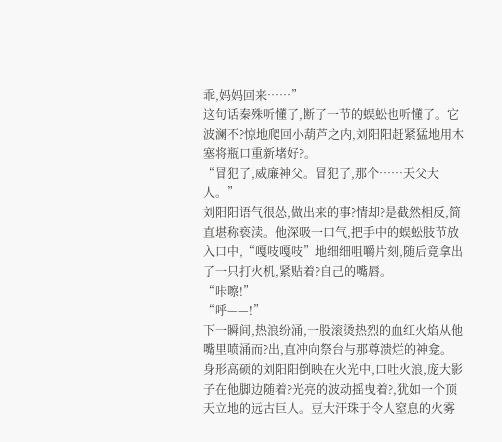乖,妈妈回来……”
这句话秦殊听懂了,断了一节的蜈蚣也听懂了。它波澜不?惊地爬回小葫芦之内,刘阳阳赶紧猛地用木塞将瓶口重新堵好?。
“冒犯了,威廉神父。冒犯了,那个……天父大人。”
刘阳阳语气很怂,做出来的事?情却?是截然相反,简直堪称亵渎。他深吸一口气,把手中的蜈蚣肢节放入口中,“嘎吱嘎吱”地细细咀嚼片刻,随后竟拿出了一只打火机,紧贴着?自己的嘴唇。
“咔嚓!”
“呼——!”
下一瞬间,热浪纷涌,一股滚烫热烈的血红火焰从他嘴里喷涌而?出,直冲向祭台与那尊溃烂的神龛。
身形高硕的刘阳阳倒映在火光中,口吐火浪,庞大影子在他脚边随着?光亮的波动摇曳着?,犹如一个顶天立地的远古巨人。豆大汗珠于令人窒息的火雾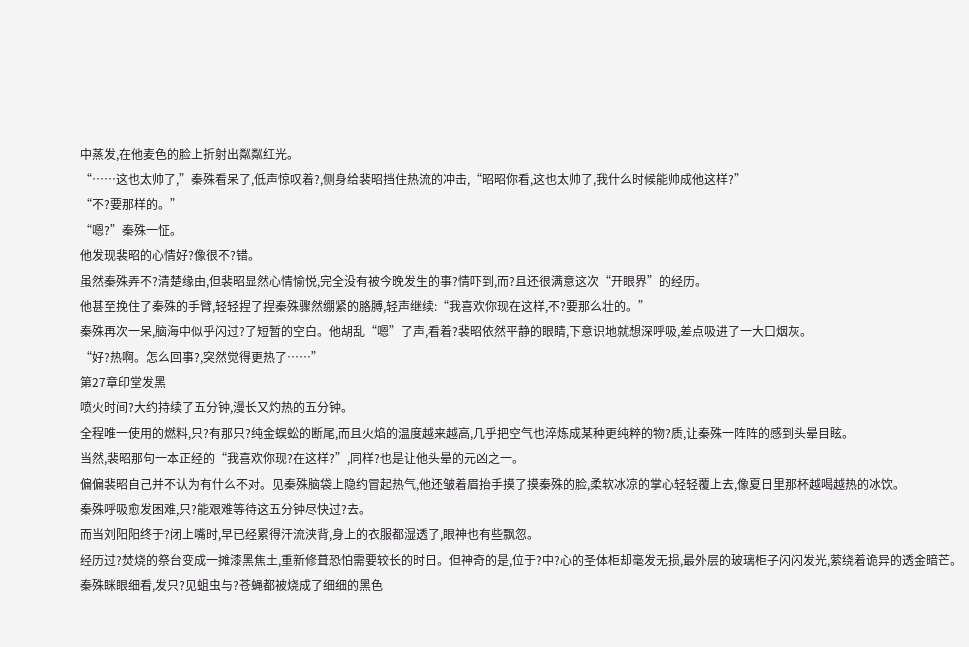中蒸发,在他麦色的脸上折射出粼粼红光。
“……这也太帅了,”秦殊看呆了,低声惊叹着?,侧身给裴昭挡住热流的冲击,“昭昭你看,这也太帅了,我什么时候能帅成他这样?”
“不?要那样的。”
“嗯?”秦殊一怔。
他发现裴昭的心情好?像很不?错。
虽然秦殊弄不?清楚缘由,但裴昭显然心情愉悦,完全没有被今晚发生的事?情吓到,而?且还很满意这次“开眼界”的经历。
他甚至挽住了秦殊的手臂,轻轻捏了捏秦殊骤然绷紧的胳膊,轻声继续:“我喜欢你现在这样,不?要那么壮的。”
秦殊再次一呆,脑海中似乎闪过?了短暂的空白。他胡乱“嗯”了声,看着?裴昭依然平静的眼睛,下意识地就想深呼吸,差点吸进了一大口烟灰。
“好?热啊。怎么回事?,突然觉得更热了……”
第27章印堂发黑
喷火时间?大约持续了五分钟,漫长又灼热的五分钟。
全程唯一使用的燃料,只?有那只?纯金蜈蚣的断尾,而且火焰的温度越来越高,几乎把空气也淬炼成某种更纯粹的物?质,让秦殊一阵阵的感到头晕目眩。
当然,裴昭那句一本正经的“我喜欢你现?在这样?”,同样?也是让他头晕的元凶之一。
偏偏裴昭自己并不认为有什么不对。见秦殊脑袋上隐约冒起热气,他还皱着眉抬手摸了摸秦殊的脸,柔软冰凉的掌心轻轻覆上去,像夏日里那杯越喝越热的冰饮。
秦殊呼吸愈发困难,只?能艰难等待这五分钟尽快过?去。
而当刘阳阳终于?闭上嘴时,早已经累得汗流浃背,身上的衣服都湿透了,眼神也有些飘忽。
经历过?焚烧的祭台变成一摊漆黑焦土,重新修葺恐怕需要较长的时日。但神奇的是,位于?中?心的圣体柜却毫发无损,最外层的玻璃柜子闪闪发光,萦绕着诡异的透金暗芒。
秦殊眯眼细看,发只?见蛆虫与?苍蝇都被烧成了细细的黑色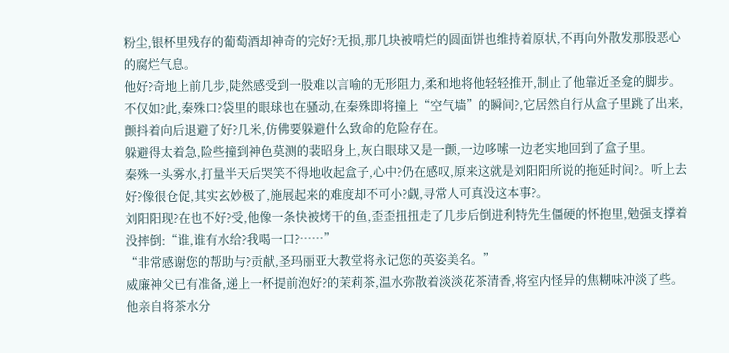粉尘,银杯里残存的葡萄酒却神奇的完好?无损,那几块被啃烂的圆面饼也维持着原状,不再向外散发那股恶心的腐烂气息。
他好?奇地上前几步,陡然感受到一股难以言喻的无形阻力,柔和地将他轻轻推开,制止了他靠近圣龛的脚步。
不仅如?此,秦殊口?袋里的眼球也在骚动,在秦殊即将撞上“空气墙”的瞬间?,它居然自行从盒子里跳了出来,颤抖着向后退避了好?几米,仿佛要躲避什么致命的危险存在。
躲避得太着急,险些撞到神色莫测的裴昭身上,灰白眼球又是一颤,一边哆嗦一边老实地回到了盒子里。
秦殊一头雾水,打量半天后哭笑不得地收起盒子,心中?仍在感叹,原来这就是刘阳阳所说的拖延时间?。听上去好?像很仓促,其实玄妙极了,施展起来的难度却不可小?觑,寻常人可真没这本事?。
刘阳阳现?在也不好?受,他像一条快被烤干的鱼,歪歪扭扭走了几步后倒进利特先生僵硬的怀抱里,勉强支撑着没摔倒:“谁,谁有水给?我喝一口?……”
“非常感谢您的帮助与?贡献,圣玛丽亚大教堂将永记您的英姿美名。”
威廉神父已有准备,递上一杯提前泡好?的茉莉茶,温水弥散着淡淡花茶清香,将室内怪异的焦糊味冲淡了些。
他亲自将茶水分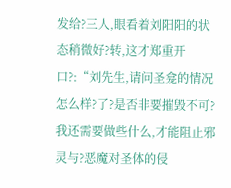发给?三人,眼看着刘阳阳的状态稍微好?转,这才郑重开口?:“刘先生,请问圣龛的情况怎么样?了?是否非要摧毁不可?我还需要做些什么,才能阻止邪灵与?恶魔对圣体的侵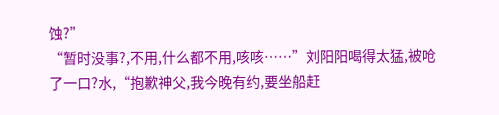蚀?”
“暂时没事?,不用,什么都不用,咳咳……”刘阳阳喝得太猛,被呛了一口?水,“抱歉神父,我今晚有约,要坐船赶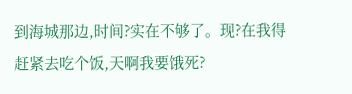到海城那边,时间?实在不够了。现?在我得赶紧去吃个饭,天啊我要饿死?